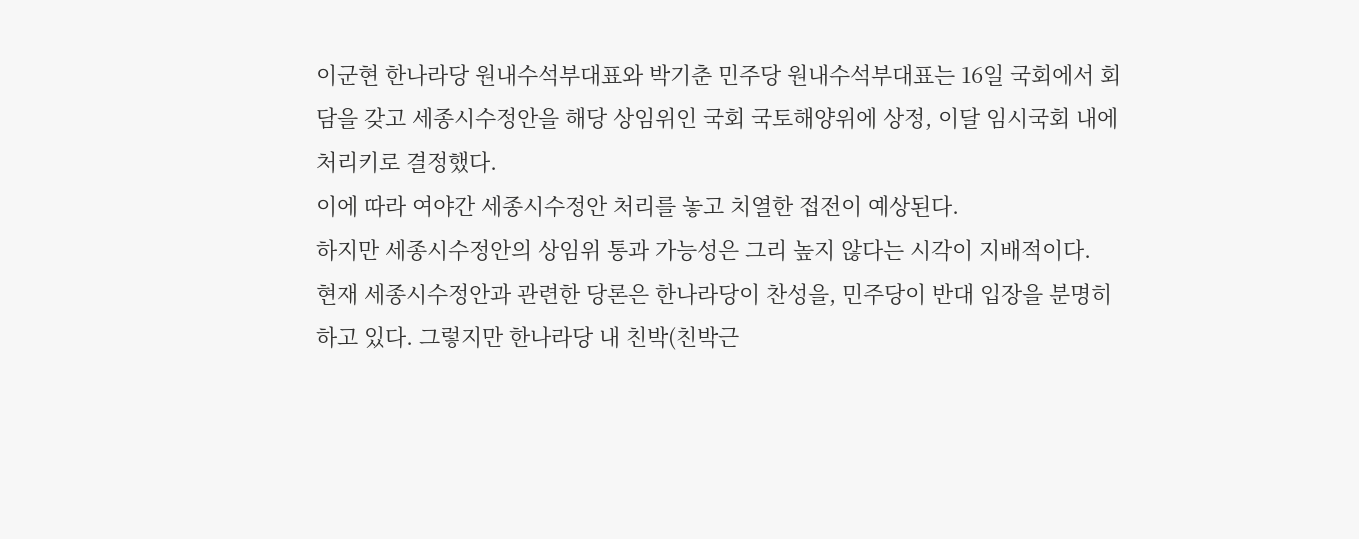이군현 한나라당 원내수석부대표와 박기춘 민주당 원내수석부대표는 16일 국회에서 회담을 갖고 세종시수정안을 해당 상임위인 국회 국토해양위에 상정, 이달 임시국회 내에 처리키로 결정했다.
이에 따라 여야간 세종시수정안 처리를 놓고 치열한 접전이 예상된다.
하지만 세종시수정안의 상임위 통과 가능성은 그리 높지 않다는 시각이 지배적이다.
현재 세종시수정안과 관련한 당론은 한나라당이 찬성을, 민주당이 반대 입장을 분명히 하고 있다. 그렇지만 한나라당 내 친박(친박근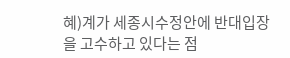혜)계가 세종시수정안에 반대입장을 고수하고 있다는 점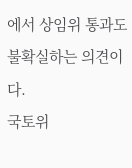에서 상임위 통과도 불확실하는 의견이다.
국토위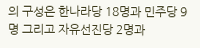의 구성은 한나라당 18명과 민주당 9명 그리고 자유선진당 2명과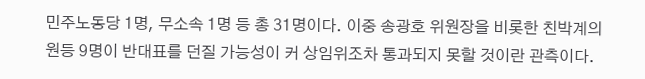민주노동당 1명, 무소속 1명 등 총 31명이다. 이중 송광호 위원장을 비롯한 친박계의원등 9명이 반대표를 던질 가능성이 커 상임위조차 통과되지 못할 것이란 관측이다.